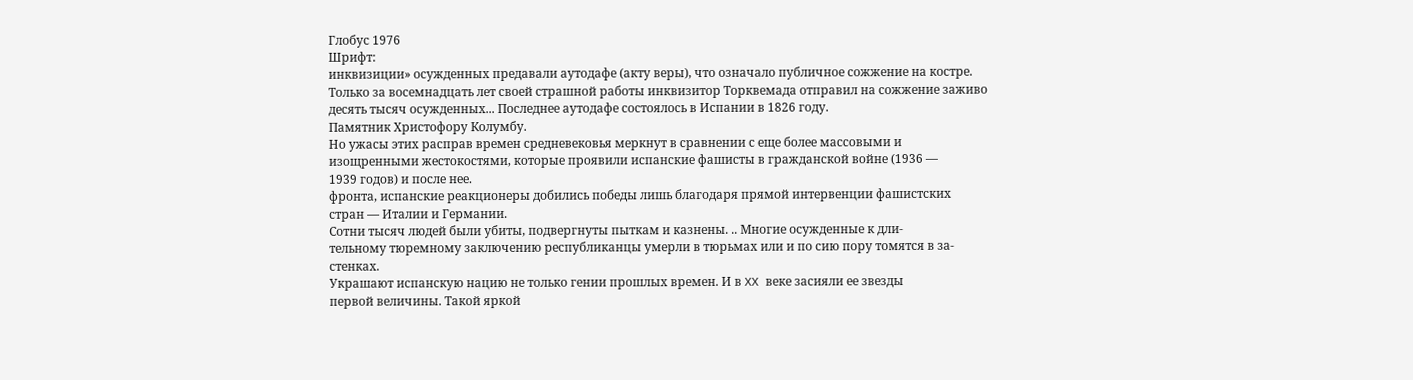Глобус 1976
Шрифт:
инквизиции» осужденных предавали аутодафе (акту веры), что означало публичное сожжение на костре.
Только за восемнадцать лет своей страшной работы инквизитор Торквемада отправил на сожжение заживо
десять тысяч осужденных... Последнее аутодафе состоялось в Испании в 1826 году.
Памятник Христофору Колумбу.
Но ужасы этих расправ времен средневековья меркнут в сравнении с еще более массовыми и
изощренными жестокостями, которые проявили испанские фашисты в гражданской войне (1936 —
1939 годов) и после нее.
фронта, испанские реакционеры добились победы лишь благодаря прямой интервенции фашистских
стран — Италии и Германии.
Сотни тысяч людей были убиты, подвергнуты пыткам и казнены. .. Многие осужденные к дли-
тельному тюремному заключению республиканцы умерли в тюрьмах или и по сию пору томятся в за-
стенках.
Украшают испанскую нацию не только гении прошлых времен. И в XX веке засияли ее звезды
первой величины. Такой яркой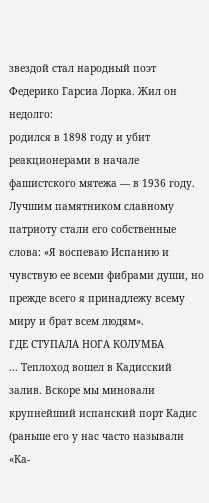звездой стал народный поэт Федерико Гарсиа Лорка. Жил он недолго:
родился в 1898 году и убит реакционерами в начале фашистского мятежа — в 1936 году.
Лучшим памятником славному патриоту стали его собственные слова: «Я воспеваю Испанию и
чувствую ее всеми фибрами души, но прежде всего я принадлежу всему миру и брат всем людям».
ГДЕ СТУПАЛА НОГА КОЛУМБА
... Теплоход вошел в Кадисский залив. Вскоре мы миновали крупнейший испанский порт Кадис
(раньше его у нас часто называли «Ка-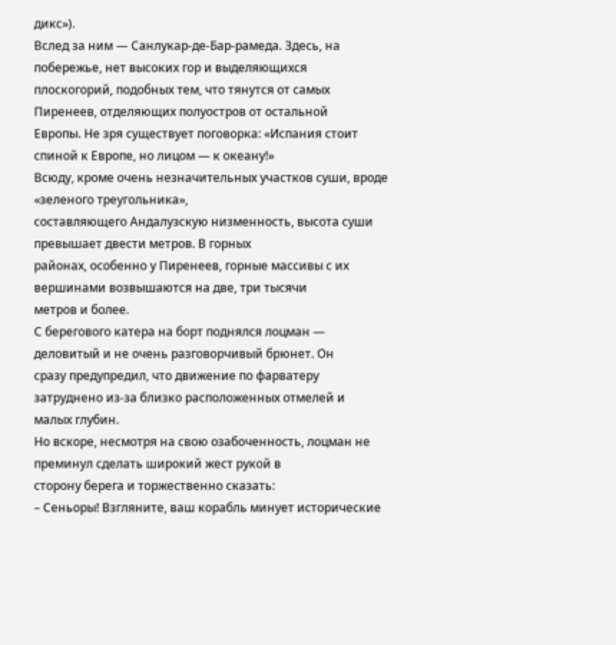дикс»).
Вслед за ним — Санлукар-де-Бар-рамеда. Здесь, на побережье, нет высоких гор и выделяющихся
плоскогорий, подобных тем, что тянутся от самых Пиренеев, отделяющих полуостров от остальной
Европы. Не зря существует поговорка: «Испания стоит спиной к Европе, но лицом — к океану!»
Всюду, кроме очень незначительных участков суши, вроде «зеленого треугольника»,
составляющего Андалузскую низменность, высота суши превышает двести метров. В горных
районах, особенно у Пиренеев, горные массивы с их вершинами возвышаются на две, три тысячи
метров и более.
С берегового катера на борт поднялся лоцман — деловитый и не очень разговорчивый брюнет. Он
сразу предупредил, что движение по фарватеру затруднено из-за близко расположенных отмелей и
малых глубин.
Но вскоре, несмотря на свою озабоченность, лоцман не преминул сделать широкий жест рукой в
сторону берега и торжественно сказать:
– Сеньоры! Взгляните, ваш корабль минует исторические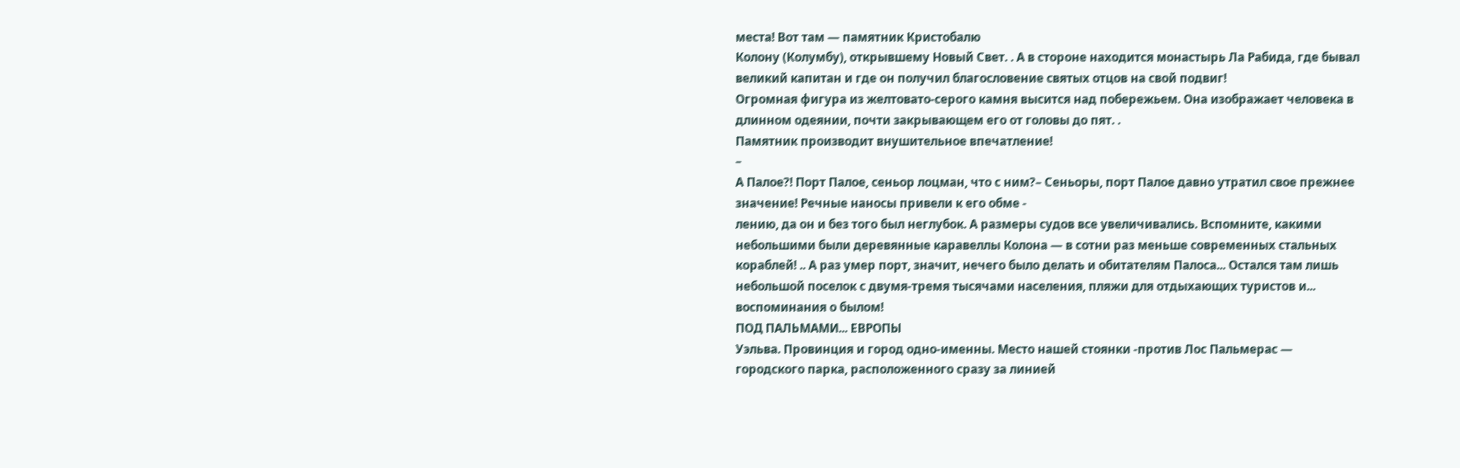места! Вот там — памятник Кристобалю
Колону (Колумбу), открывшему Новый Свет. . А в стороне находится монастырь Ла Рабида, где бывал
великий капитан и где он получил благословение святых отцов на свой подвиг!
Огромная фигура из желтовато-серого камня высится над побережьем. Она изображает человека в
длинном одеянии, почти закрывающем его от головы до пят. .
Памятник производит внушительное впечатление!
–
А Палое?! Порт Палое, сеньор лоцман, что с ним?– Сеньоры, порт Палое давно утратил свое прежнее значение! Речные наносы привели к его обме -
лению, да он и без того был неглубок. А размеры судов все увеличивались. Вспомните, какими
небольшими были деревянные каравеллы Колона — в сотни раз меньше современных стальных
кораблей! .. А раз умер порт, значит, нечего было делать и обитателям Палоса... Остался там лишь
небольшой поселок с двумя-тремя тысячами населения, пляжи для отдыхающих туристов и...
воспоминания о былом!
ПОД ПАЛЬМАМИ... ЕВРОПЫ
Уэльва. Провинция и город одно-именны. Место нашей стоянки -против Лос Пальмерас —
городского парка, расположенного сразу за линией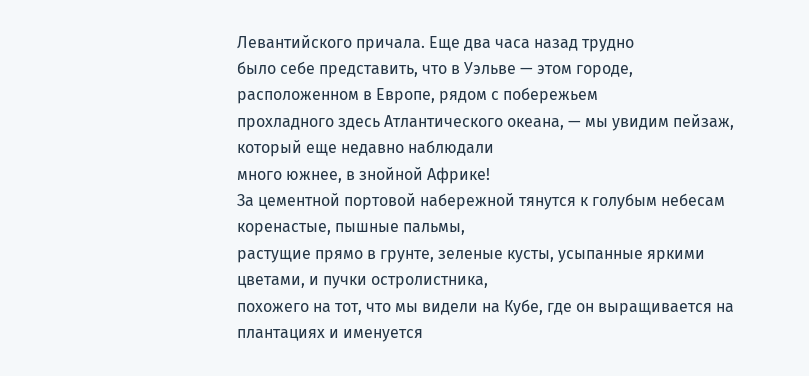Левантийского причала. Еще два часа назад трудно
было себе представить, что в Уэльве — этом городе, расположенном в Европе, рядом с побережьем
прохладного здесь Атлантического океана, — мы увидим пейзаж, который еще недавно наблюдали
много южнее, в знойной Африке!
За цементной портовой набережной тянутся к голубым небесам коренастые, пышные пальмы,
растущие прямо в грунте, зеленые кусты, усыпанные яркими цветами, и пучки остролистника,
похожего на тот, что мы видели на Кубе, где он выращивается на плантациях и именуется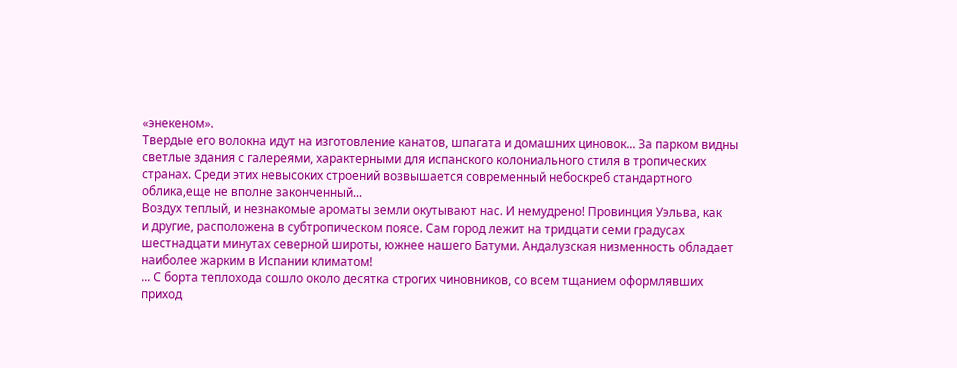«энекеном».
Твердые его волокна идут на изготовление канатов, шпагата и домашних циновок... За парком видны
светлые здания с галереями, характерными для испанского колониального стиля в тропических
странах. Среди этих невысоких строений возвышается современный небоскреб стандартного
облика,еще не вполне законченный...
Воздух теплый, и незнакомые ароматы земли окутывают нас. И немудрено! Провинция Уэльва, как
и другие, расположена в субтропическом поясе. Сам город лежит на тридцати семи градусах
шестнадцати минутах северной широты, южнее нашего Батуми. Андалузская низменность обладает
наиболее жарким в Испании климатом!
... С борта теплохода сошло около десятка строгих чиновников, со всем тщанием оформлявших
приход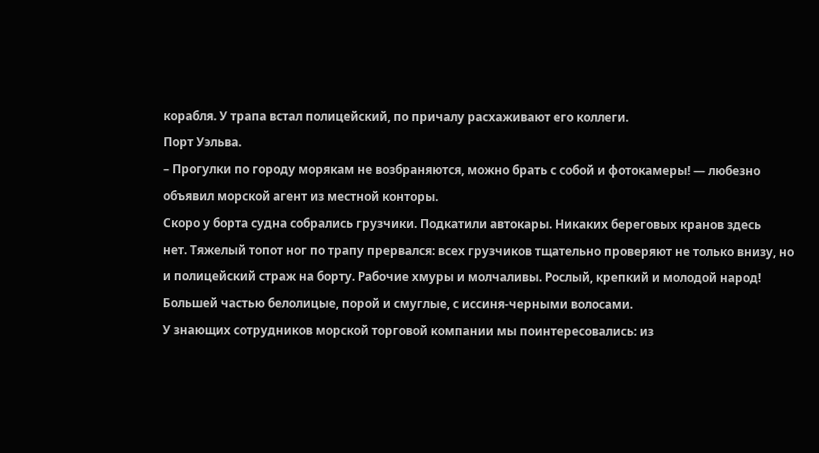корабля. У трапа встал полицейский, по причалу расхаживают его коллеги.
Порт Уэльва.
– Прогулки по городу морякам не возбраняются, можно брать с собой и фотокамеры! — любезно
объявил морской агент из местной конторы.
Скоро у борта судна собрались грузчики. Подкатили автокары. Никаких береговых кранов здесь
нет. Тяжелый топот ног по трапу прервался: всех грузчиков тщательно проверяют не только внизу, но
и полицейский страж на борту. Рабочие хмуры и молчаливы. Рослый, крепкий и молодой народ!
Большей частью белолицые, порой и смуглые, с иссиня-черными волосами.
У знающих сотрудников морской торговой компании мы поинтересовались: из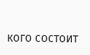кого состоит